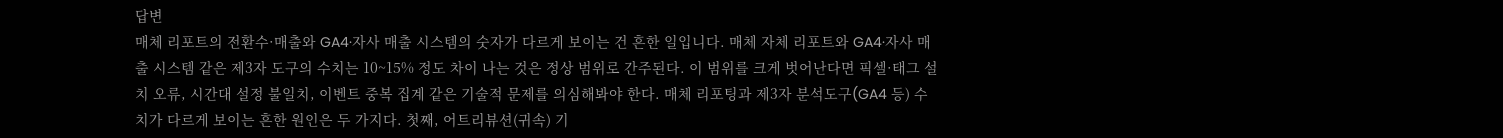답변
매체 리포트의 전환수·매출와 GA4·자사 매출 시스템의 숫자가 다르게 보이는 건 흔한 일입니다. 매체 자체 리포트와 GA4·자사 매출 시스템 같은 제3자 도구의 수치는 10~15% 정도 차이 나는 것은 정상 범위로 간주된다. 이 범위를 크게 벗어난다면 픽셀·태그 설치 오류, 시간대 설정 불일치, 이벤트 중복 집계 같은 기술적 문제를 의심해봐야 한다. 매체 리포팅과 제3자 분석도구(GA4 등) 수치가 다르게 보이는 흔한 원인은 두 가지다. 첫째, 어트리뷰션(귀속) 기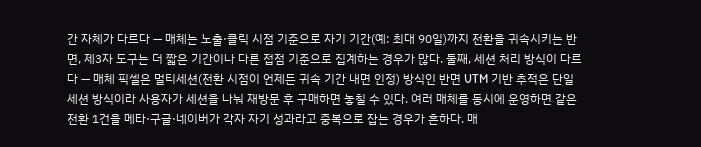간 자체가 다르다 — 매체는 노출·클릭 시점 기준으로 자기 기간(예: 최대 90일)까지 전환을 귀속시키는 반면, 제3자 도구는 더 짧은 기간이나 다른 접점 기준으로 집계하는 경우가 많다. 둘째, 세션 처리 방식이 다르다 — 매체 픽셀은 멀티세션(전환 시점이 언제든 귀속 기간 내면 인정) 방식인 반면 UTM 기반 추적은 단일세션 방식이라 사용자가 세션을 나눠 재방문 후 구매하면 놓칠 수 있다. 여러 매체를 동시에 운영하면 같은 전환 1건을 메타·구글·네이버가 각자 자기 성과라고 중복으로 잡는 경우가 흔하다. 매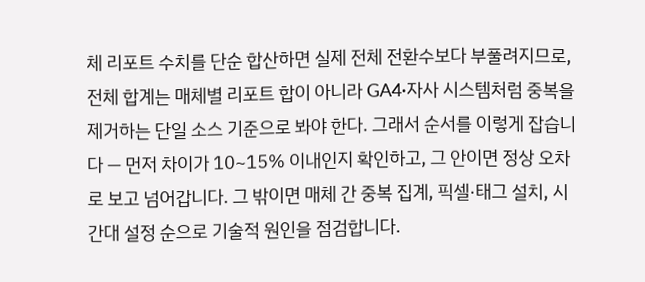체 리포트 수치를 단순 합산하면 실제 전체 전환수보다 부풀려지므로, 전체 합계는 매체별 리포트 합이 아니라 GA4·자사 시스템처럼 중복을 제거하는 단일 소스 기준으로 봐야 한다. 그래서 순서를 이렇게 잡습니다 — 먼저 차이가 10~15% 이내인지 확인하고, 그 안이면 정상 오차로 보고 넘어갑니다. 그 밖이면 매체 간 중복 집계, 픽셀·태그 설치, 시간대 설정 순으로 기술적 원인을 점검합니다.